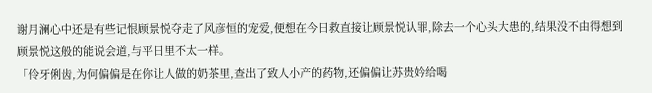谢月澜心中还是有些记恨顾景悦夺走了风彦恒的宠爱,便想在今日救直接让顾景悦认罪,除去一个心头大患的,结果没不由得想到顾景悦这般的能说会道,与平日里不太一样。
「伶牙俐齿,为何偏偏是在你让人做的奶茶里,查出了致人小产的药物,还偏偏让苏贵妗给喝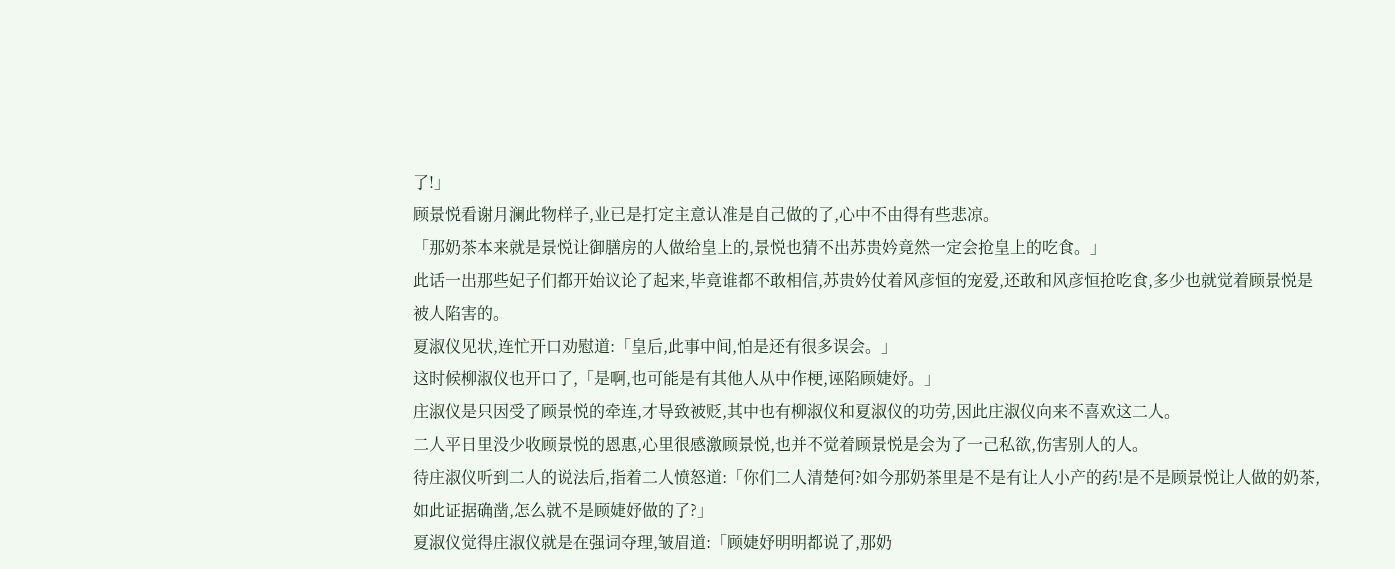了!」
顾景悦看谢月澜此物样子,业已是打定主意认准是自己做的了,心中不由得有些悲凉。
「那奶茶本来就是景悦让御膳房的人做给皇上的,景悦也猜不出苏贵妗竟然一定会抢皇上的吃食。」
此话一出那些妃子们都开始议论了起来,毕竟谁都不敢相信,苏贵妗仗着风彦恒的宠爱,还敢和风彦恒抢吃食,多少也就觉着顾景悦是被人陷害的。
夏淑仪见状,连忙开口劝慰道:「皇后,此事中间,怕是还有很多误会。」
这时候柳淑仪也开口了,「是啊,也可能是有其他人从中作梗,诬陷顾婕妤。」
庄淑仪是只因受了顾景悦的牵连,才导致被贬,其中也有柳淑仪和夏淑仪的功劳,因此庄淑仪向来不喜欢这二人。
二人平日里没少收顾景悦的恩惠,心里很感激顾景悦,也并不觉着顾景悦是会为了一己私欲,伤害别人的人。
待庄淑仪听到二人的说法后,指着二人愤怒道:「你们二人清楚何?如今那奶茶里是不是有让人小产的药!是不是顾景悦让人做的奶茶,如此证据确凿,怎么就不是顾婕妤做的了?」
夏淑仪觉得庄淑仪就是在强词夺理,皱眉道:「顾婕妤明明都说了,那奶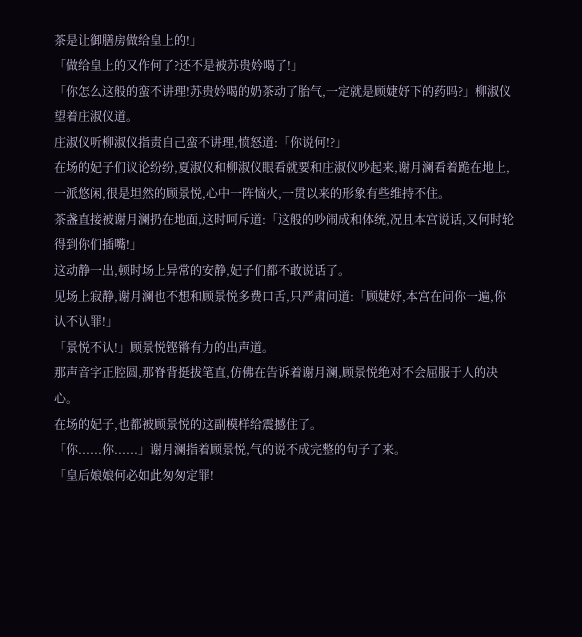茶是让御膳房做给皇上的!」
「做给皇上的又作何了?还不是被苏贵妗喝了!」
「你怎么这般的蛮不讲理!苏贵妗喝的奶茶动了胎气,一定就是顾婕妤下的药吗?」柳淑仪望着庄淑仪道。
庄淑仪听柳淑仪指责自己蛮不讲理,愤怒道:「你说何!?」
在场的妃子们议论纷纷,夏淑仪和柳淑仪眼看就要和庄淑仪吵起来,谢月澜看着跪在地上,一派悠闲,很是坦然的顾景悦,心中一阵恼火,一贯以来的形象有些维持不住。
茶盏直接被谢月澜扔在地面,这时呵斥道:「这般的吵闹成和体统,况且本宫说话,又何时轮得到你们插嘴!」
这动静一出,顿时场上异常的安静,妃子们都不敢说话了。
见场上寂静,谢月澜也不想和顾景悦多费口舌,只严肃问道:「顾婕妤,本宫在问你一遍,你认不认罪!」
「景悦不认!」顾景悦铿锵有力的出声道。
那声音字正腔圆,那脊背挺拔笔直,仿佛在告诉着谢月澜,顾景悦绝对不会屈服于人的决心。
在场的妃子,也都被顾景悦的这副模样给震撼住了。
「你......你......」谢月澜指着顾景悦,气的说不成完整的句子了来。
「皇后娘娘何必如此匆匆定罪!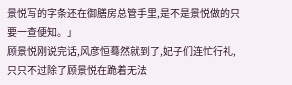景悦写的字条还在御膳房总管手里,是不是景悦做的只要一查便知。」
顾景悦刚说完话,风彦恒蓦然就到了,妃子们连忙行礼,只只不过除了顾景悦在跪着无法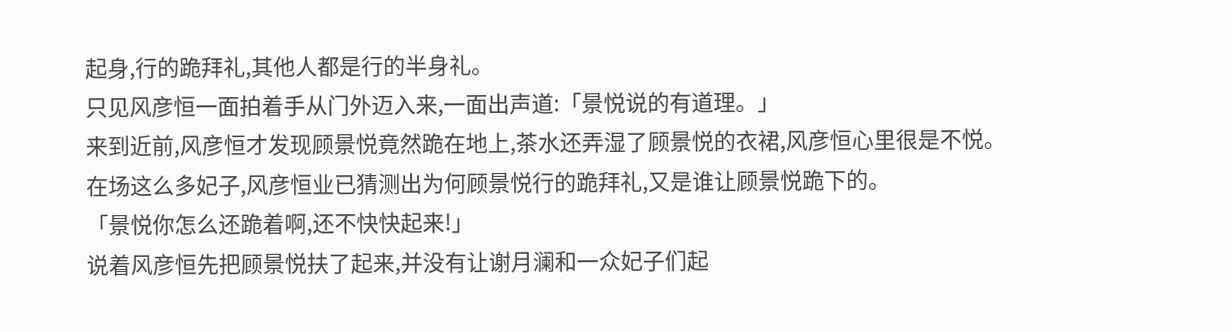起身,行的跪拜礼,其他人都是行的半身礼。
只见风彦恒一面拍着手从门外迈入来,一面出声道:「景悦说的有道理。」
来到近前,风彦恒才发现顾景悦竟然跪在地上,茶水还弄湿了顾景悦的衣裙,风彦恒心里很是不悦。
在场这么多妃子,风彦恒业已猜测出为何顾景悦行的跪拜礼,又是谁让顾景悦跪下的。
「景悦你怎么还跪着啊,还不快快起来!」
说着风彦恒先把顾景悦扶了起来,并没有让谢月澜和一众妃子们起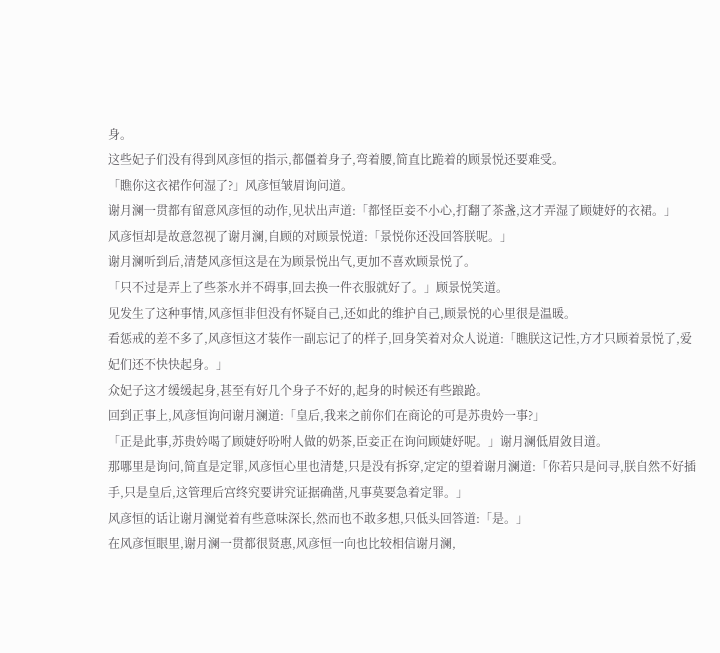身。
这些妃子们没有得到风彦恒的指示,都僵着身子,弯着腰,简直比跪着的顾景悦还要难受。
「瞧你这衣裙作何湿了?」风彦恒皱眉询问道。
谢月澜一贯都有留意风彦恒的动作,见状出声道:「都怪臣妾不小心,打翻了茶盏,这才弄湿了顾婕妤的衣裙。」
风彦恒却是故意忽视了谢月澜,自顾的对顾景悦道:「景悦你还没回答朕呢。」
谢月澜听到后,清楚风彦恒这是在为顾景悦出气,更加不喜欢顾景悦了。
「只不过是弄上了些茶水并不碍事,回去换一件衣服就好了。」顾景悦笑道。
见发生了这种事情,风彦恒非但没有怀疑自己,还如此的维护自己,顾景悦的心里很是温暖。
看惩戒的差不多了,风彦恒这才装作一副忘记了的样子,回身笑着对众人说道:「瞧朕这记性,方才只顾着景悦了,爱妃们还不快快起身。」
众妃子这才缓缓起身,甚至有好几个身子不好的,起身的时候还有些踉跄。
回到正事上,风彦恒询问谢月澜道:「皇后,我来之前你们在商论的可是苏贵妗一事?」
「正是此事,苏贵妗喝了顾婕妤吩咐人做的奶茶,臣妾正在询问顾婕妤呢。」谢月澜低眉敛目道。
那哪里是询问,简直是定罪,风彦恒心里也清楚,只是没有拆穿,定定的望着谢月澜道:「你若只是问寻,朕自然不好插手,只是皇后,这管理后宫终究要讲究证据确凿,凡事莫要急着定罪。」
风彦恒的话让谢月澜觉着有些意味深长,然而也不敢多想,只低头回答道:「是。」
在风彦恒眼里,谢月澜一贯都很贤惠,风彦恒一向也比较相信谢月澜,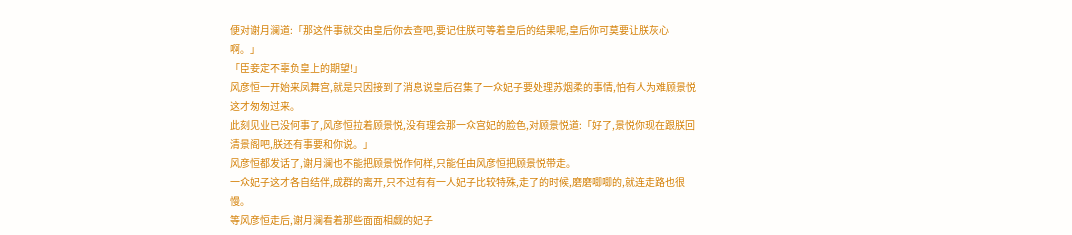便对谢月澜道:「那这件事就交由皇后你去查吧,要记住朕可等着皇后的结果呢,皇后你可莫要让朕灰心啊。」
「臣妾定不辜负皇上的期望!」
风彦恒一开始来凤舞宫,就是只因接到了消息说皇后召集了一众妃子要处理苏烟柔的事情,怕有人为难顾景悦这才匆匆过来。
此刻见业已没何事了,风彦恒拉着顾景悦,没有理会那一众宫妃的脸色,对顾景悦道:「好了,景悦你现在跟朕回清景阁吧,朕还有事要和你说。」
风彦恒都发话了,谢月澜也不能把顾景悦作何样,只能任由风彦恒把顾景悦带走。
一众妃子这才各自结伴,成群的离开,只不过有有一人妃子比较特殊,走了的时候,磨磨唧唧的,就连走路也很慢。
等风彦恒走后,谢月澜看着那些面面相觑的妃子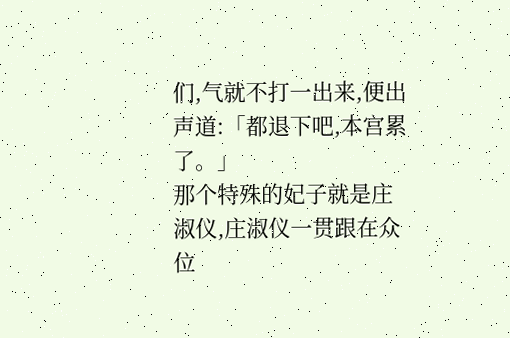们,气就不打一出来,便出声道:「都退下吧,本宫累了。」
那个特殊的妃子就是庄淑仪,庄淑仪一贯跟在众位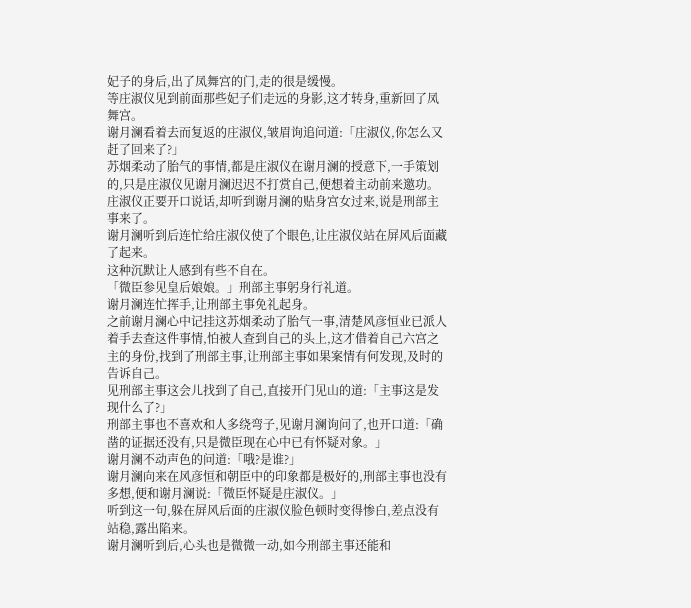妃子的身后,出了凤舞宫的门,走的很是缓慢。
等庄淑仪见到前面那些妃子们走远的身影,这才转身,重新回了凤舞宫。
谢月澜看着去而复返的庄淑仪,皱眉询追问道:「庄淑仪,你怎么又赶了回来了?」
苏烟柔动了胎气的事情,都是庄淑仪在谢月澜的授意下,一手策划的,只是庄淑仪见谢月澜迟迟不打赏自己,便想着主动前来邀功。
庄淑仪正要开口说话,却听到谢月澜的贴身宫女过来,说是刑部主事来了。
谢月澜听到后连忙给庄淑仪使了个眼色,让庄淑仪站在屏风后面藏了起来。
这种沉默让人感到有些不自在。
「微臣参见皇后娘娘。」刑部主事躬身行礼道。
谢月澜连忙挥手,让刑部主事免礼起身。
之前谢月澜心中记挂这苏烟柔动了胎气一事,清楚风彦恒业已派人着手去查这件事情,怕被人查到自己的头上,这才借着自己六宫之主的身份,找到了刑部主事,让刑部主事如果案情有何发现,及时的告诉自己。
见刑部主事这会儿找到了自己,直接开门见山的道:「主事这是发现什么了?」
刑部主事也不喜欢和人多绕弯子,见谢月澜询问了,也开口道:「确凿的证据还没有,只是微臣现在心中已有怀疑对象。」
谢月澜不动声色的问道:「哦?是谁?」
谢月澜向来在风彦恒和朝臣中的印象都是极好的,刑部主事也没有多想,便和谢月澜说:「微臣怀疑是庄淑仪。」
听到这一句,躲在屏风后面的庄淑仪脸色顿时变得惨白,差点没有站稳,露出陷来。
谢月澜听到后,心头也是微微一动,如今刑部主事还能和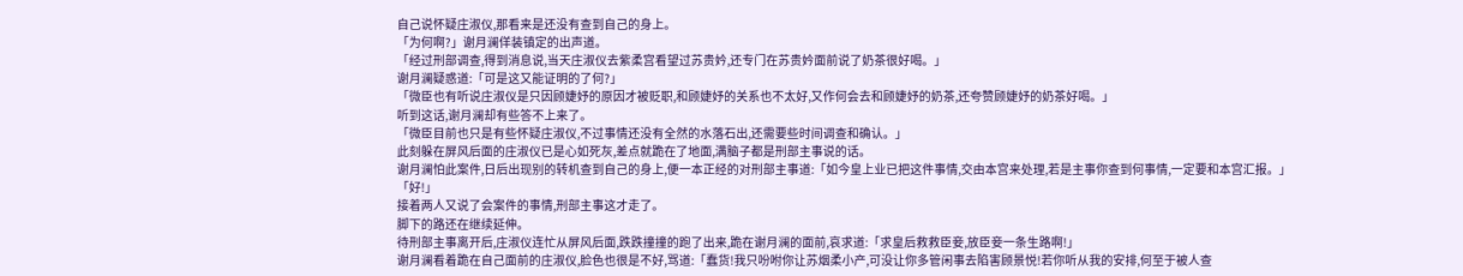自己说怀疑庄淑仪,那看来是还没有查到自己的身上。
「为何啊?」谢月澜佯装镇定的出声道。
「经过刑部调查,得到消息说,当天庄淑仪去紫柔宫看望过苏贵妗,还专门在苏贵妗面前说了奶茶很好喝。」
谢月澜疑惑道:「可是这又能证明的了何?」
「微臣也有听说庄淑仪是只因顾婕妤的原因才被贬职,和顾婕妤的关系也不太好,又作何会去和顾婕妤的奶茶,还夸赞顾婕妤的奶茶好喝。」
听到这话,谢月澜却有些答不上来了。
「微臣目前也只是有些怀疑庄淑仪,不过事情还没有全然的水落石出,还需要些时间调查和确认。」
此刻躲在屏风后面的庄淑仪已是心如死灰,差点就跪在了地面,满脑子都是刑部主事说的话。
谢月澜怕此案件,日后出现别的转机查到自己的身上,便一本正经的对刑部主事道:「如今皇上业已把这件事情,交由本宫来处理,若是主事你查到何事情,一定要和本宫汇报。」
「好!」
接着两人又说了会案件的事情,刑部主事这才走了。
脚下的路还在继续延伸。
待刑部主事离开后,庄淑仪连忙从屏风后面,跌跌撞撞的跑了出来,跪在谢月澜的面前,哀求道:「求皇后救救臣妾,放臣妾一条生路啊!」
谢月澜看着跪在自己面前的庄淑仪,脸色也很是不好,骂道:「蠢货!我只吩咐你让苏烟柔小产,可没让你多管闲事去陷害顾景悦!若你听从我的安排,何至于被人查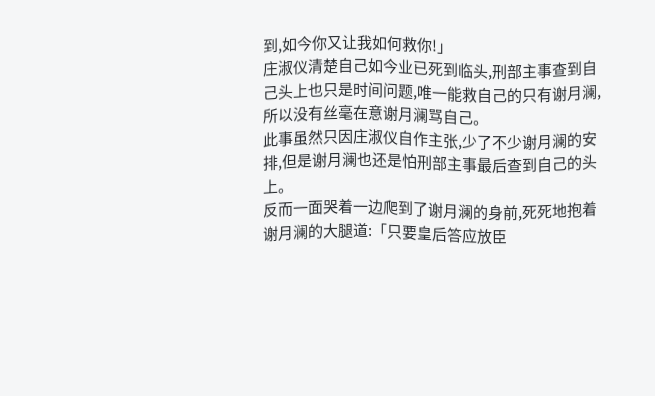到,如今你又让我如何救你!」
庄淑仪清楚自己如今业已死到临头,刑部主事查到自己头上也只是时间问题,唯一能救自己的只有谢月澜,所以没有丝毫在意谢月澜骂自己。
此事虽然只因庄淑仪自作主张,少了不少谢月澜的安排,但是谢月澜也还是怕刑部主事最后查到自己的头上。
反而一面哭着一边爬到了谢月澜的身前,死死地抱着谢月澜的大腿道:「只要皇后答应放臣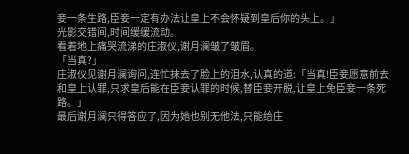妾一条生路,臣妾一定有办法让皇上不会怀疑到皇后你的头上。」
光影交错间,时间缓缓流动。
看着地上痛哭流涕的庄淑仪,谢月澜皱了皱眉。
「当真?」
庄淑仪见谢月澜询问,连忙抹去了脸上的泪水,认真的道:「当真!臣妾愿意前去和皇上认罪,只求皇后能在臣妾认罪的时候,替臣妾开脱,让皇上免臣妾一条死路。」
最后谢月澜只得答应了,因为她也别无他法,只能给庄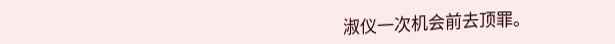淑仪一次机会前去顶罪。